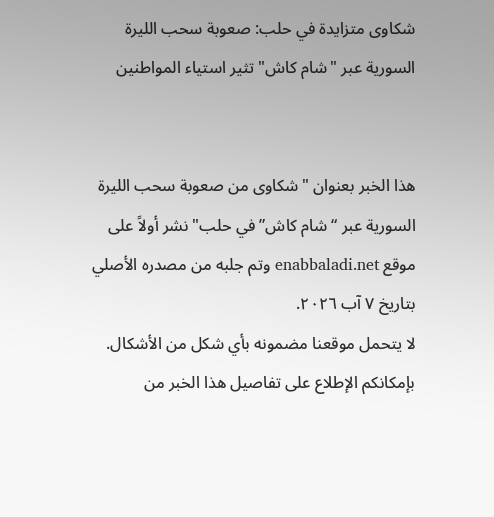شكاوى متزايدة في حلب: صعوبة سحب الليرة السورية عبر "شام كاش" تثير استياء المواطنين


هذا الخبر بعنوان "شكاوى من صعوبة سحب الليرة السورية عبر “شام كاش” في حلب" نشر أولاً على موقع enabbaladi.net وتم جلبه من مصدره الأصلي بتاريخ ٧ آب ٢٠٢٦.
لا يتحمل موقعنا مضمونه بأي شكل من الأشكال. بإمكانكم الإطلاع على تفاصيل هذا الخبر من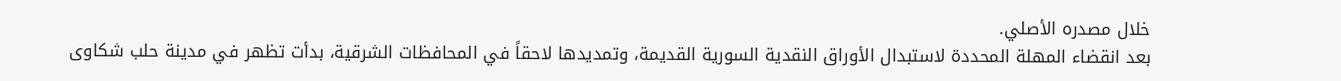خلال مصدره الأصلي.
بعد انقضاء المهلة المحددة لاستبدال الأوراق النقدية السورية القديمة، وتمديدها لاحقاً في المحافظات الشرقية، بدأت تظهر في مدينة حلب شكاوى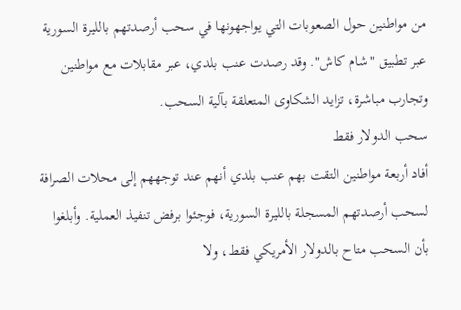من مواطنين حول الصعوبات التي يواجهونها في سحب أرصدتهم بالليرة السورية عبر تطبيق "شام كاش". وقد رصدت عنب بلدي، عبر مقابلات مع مواطنين وتجارب مباشرة، تزايد الشكاوى المتعلقة بآلية السحب.
سحب الدولار فقط
أفاد أربعة مواطنين التقت بهم عنب بلدي أنهم عند توجههم إلى محلات الصرافة لسحب أرصدتهم المسجلة بالليرة السورية، فوجئوا برفض تنفيذ العملية. وأبلغوا بأن السحب متاح بالدولار الأمريكي فقط، ولا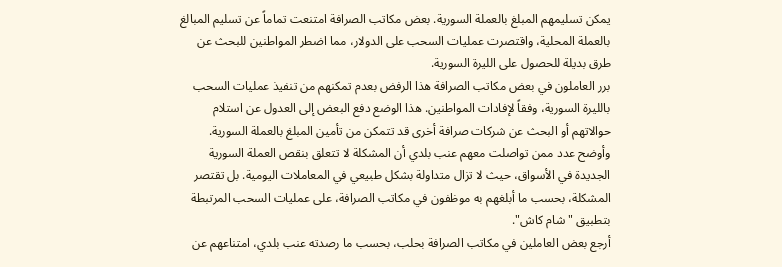يمكن تسليمهم المبلغ بالعملة السورية. بعض مكاتب الصرافة امتنعت تماماً عن تسليم المبالغ بالعملة المحلية، واقتصرت عمليات السحب على الدولار، مما اضطر المواطنين للبحث عن طرق بديلة للحصول على الليرة السورية.
برر العاملون في بعض مكاتب الصرافة هذا الرفض بعدم تمكنهم من تنفيذ عمليات السحب بالليرة السورية، وفقاً لإفادات المواطنين. هذا الوضع دفع البعض إلى العدول عن استلام حوالاتهم أو البحث عن شركات صرافة أخرى قد تتمكن من تأمين المبلغ بالعملة السورية.
وأوضح عدد ممن تواصلت معهم عنب بلدي أن المشكلة لا تتعلق بنقص العملة السورية الجديدة في الأسواق، حيث لا تزال متداولة بشكل طبيعي في المعاملات اليومية. بل تقتصر المشكلة، بحسب ما أبلغهم به موظفون في مكاتب الصرافة، على عمليات السحب المرتبطة بتطبيق "شام كاش".
أرجع بعض العاملين في مكاتب الصرافة بحلب، بحسب ما رصدته عنب بلدي، امتناعهم عن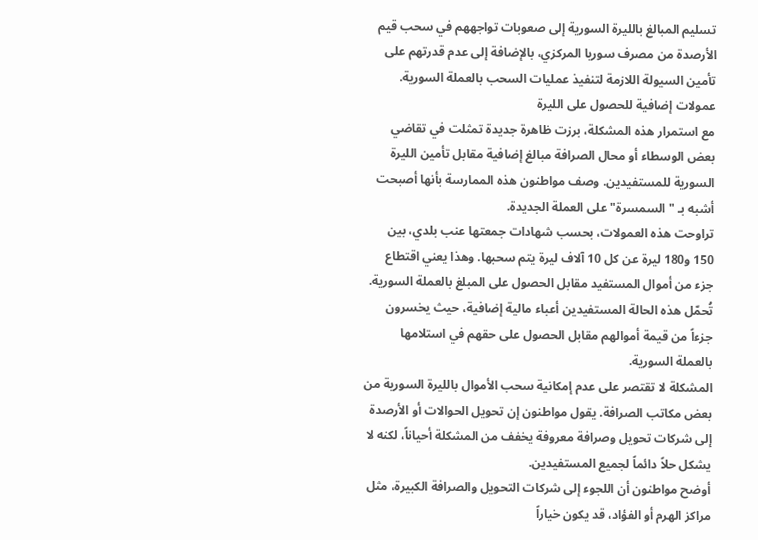تسليم المبالغ بالليرة السورية إلى صعوبات تواجههم في سحب قيم الأرصدة من مصرف سوريا المركزي، بالإضافة إلى عدم قدرتهم على تأمين السيولة اللازمة لتنفيذ عمليات السحب بالعملة السورية.
عمولات إضافية للحصول على الليرة
مع استمرار هذه المشكلة، برزت ظاهرة جديدة تمثلت في تقاضي بعض الوسطاء أو محال الصرافة مبالغ إضافية مقابل تأمين الليرة السورية للمستفيدين. وصف مواطنون هذه الممارسة بأنها أصبحت أشبه بـ "السمسرة" على العملة الجديدة.
تراوحت هذه العمولات، بحسب شهادات جمعتها عنب بلدي، بين 150 و180 ليرة عن كل 10 آلاف ليرة يتم سحبها. وهذا يعني اقتطاع جزء من أموال المستفيد مقابل الحصول على المبلغ بالعملة السورية.
تُحمّل هذه الحالة المستفيدين أعباء مالية إضافية، حيث يخسرون جزءاً من قيمة أموالهم مقابل الحصول على حقهم في استلامها بالعملة السورية.
المشكلة لا تقتصر على عدم إمكانية سحب الأموال بالليرة السورية من بعض مكاتب الصرافة. يقول مواطنون إن تحويل الحوالات أو الأرصدة إلى شركات تحويل وصرافة معروفة يخفف من المشكلة أحياناً، لكنه لا يشكل حلاً دائماً لجميع المستفيدين.
أوضح مواطنون أن اللجوء إلى شركات التحويل والصرافة الكبيرة، مثل مراكز الهرم أو الفؤاد، قد يكون خياراً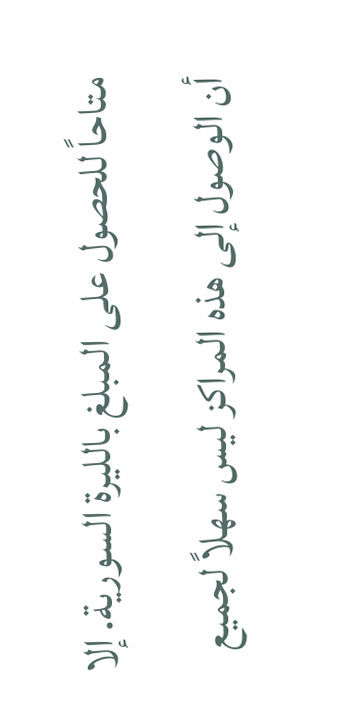متاحاً للحصول على المبلغ بالليرة السورية. إلا أن الوصول إلى هذه المراكز ليس سهلاً لجميع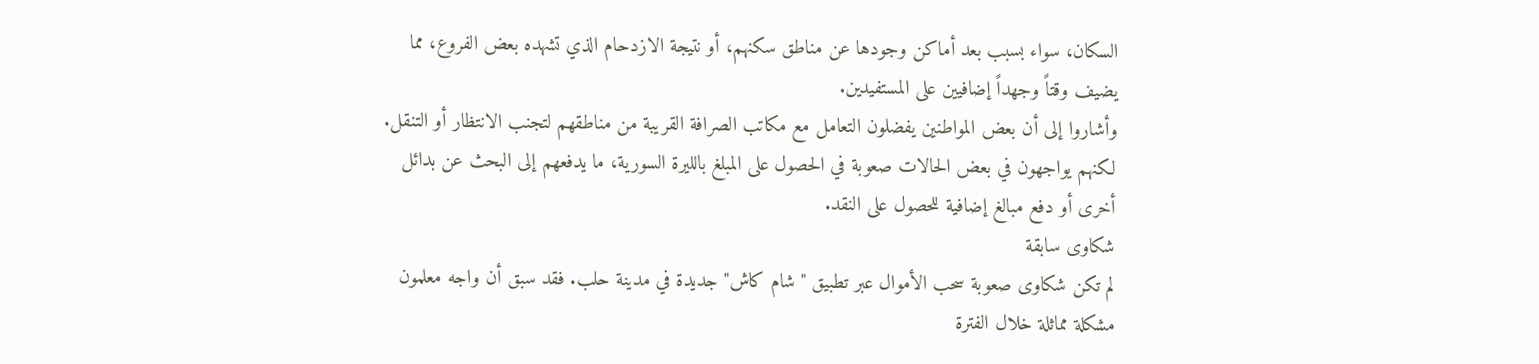السكان، سواء بسبب بعد أماكن وجودها عن مناطق سكنهم، أو نتيجة الازدحام الذي تشهده بعض الفروع، مما يضيف وقتاً وجهداً إضافيين على المستفيدين.
وأشاروا إلى أن بعض المواطنين يفضلون التعامل مع مكاتب الصرافة القريبة من مناطقهم لتجنب الانتظار أو التنقل. لكنهم يواجهون في بعض الحالات صعوبة في الحصول على المبلغ بالليرة السورية، ما يدفعهم إلى البحث عن بدائل أخرى أو دفع مبالغ إضافية للحصول على النقد.
شكاوى سابقة
لم تكن شكاوى صعوبة سحب الأموال عبر تطبيق "شام كاش" جديدة في مدينة حلب. فقد سبق أن واجه معلمون مشكلة مماثلة خلال الفترة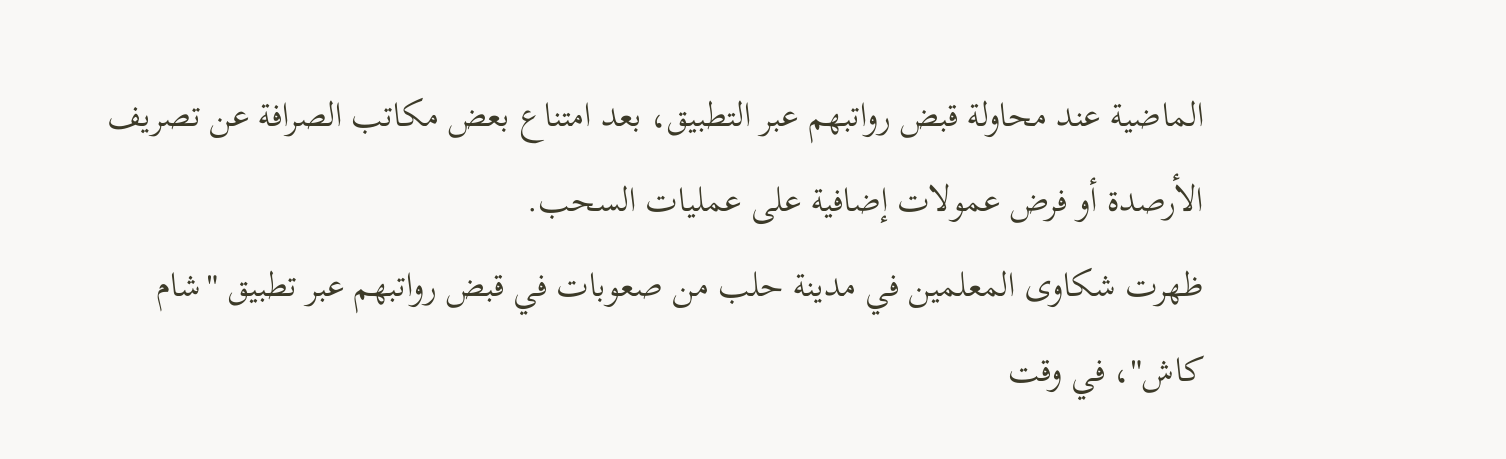الماضية عند محاولة قبض رواتبهم عبر التطبيق، بعد امتناع بعض مكاتب الصرافة عن تصريف الأرصدة أو فرض عمولات إضافية على عمليات السحب.
ظهرت شكاوى المعلمين في مدينة حلب من صعوبات في قبض رواتبهم عبر تطبيق "شام كاش"، في وقت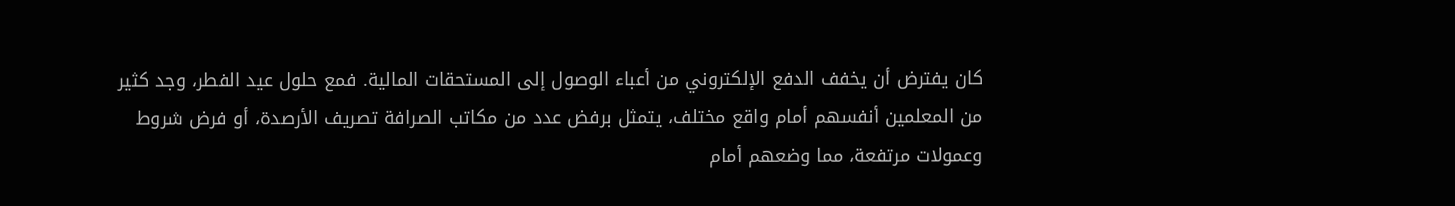كان يفترض أن يخفف الدفع الإلكتروني من أعباء الوصول إلى المستحقات المالية. فمع حلول عيد الفطر، وجد كثير من المعلمين أنفسهم أمام واقع مختلف، يتمثل برفض عدد من مكاتب الصرافة تصريف الأرصدة، أو فرض شروط وعمولات مرتفعة، مما وضعهم أمام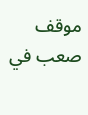موقف صعب في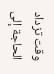وقت تزداد الحاجة إلى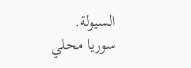السيولة.
سوريا محلي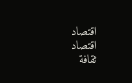اقتصاد
اقتصاد
ثقافة